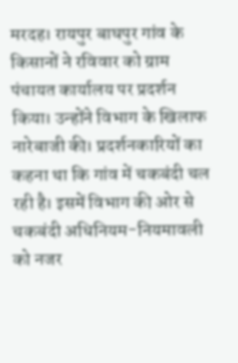मरदह। रायपुर बाघपुर गांव के किसानों ने रविवार को ग्राम पंचायत कार्यालय पर प्रदर्शन किया। उन्होंने विभाग के खिलाफ नारेबाजी की। प्रदर्शनकारियों का कहना था कि गांव में चकबंदी चल रही है। इसमें विभाग की ओर से चकबंदी अधिनियम-नियमावली को नजर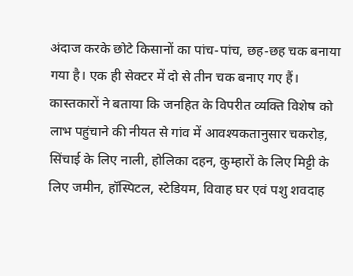अंदाज करके छोटे किसानों का पांच-पांच, छह-छह चक बनाया गया है। एक ही सेक्टर में दो से तीन चक बनाए गए हैं।
कास्तकारों ने बताया कि जनहित के विपरीत व्यक्ति विशेष को लाभ पहुंचाने की नीयत से गांव में आवश्यकतानुसार चकरोड़, सिंचाई के लिए नाली, होलिका दहन, कुम्हारों के लिए मिट्टी के लिए जमीन, हॉस्पिटल, स्टेडियम, विवाह घर एवं पशु शवदाह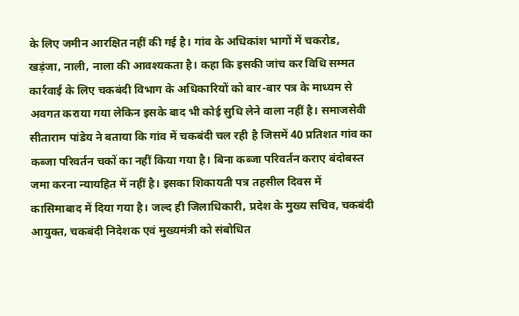के लिए जमीन आरक्षित नहीं की गई है। गांव के अधिकांश भागों में चकरोड, खड़ंजा, नाली, नाला की आवश्यकता है। कहा कि इसकी जांच कर विधि सम्मत कार्रवाई के लिए चकबंदी विभाग के अधिकारियों को बार-बार पत्र के माध्यम से अवगत कराया गया लेकिन इसके बाद भी कोई सुधि लेने वाला नहीं है। समाजसेवी सीताराम पांडेय ने बताया कि गांव में चकबंदी चल रही है जिसमें 40 प्रतिशत गांव का कब्जा परिवर्तन चकों का नहीं किया गया है। बिना कब्जा परिवर्तन कराए बंदोबस्त जमा करना न्यायहित में नहीं है। इसका शिकायती पत्र तहसील दिवस में कासिमाबाद में दिया गया है। जल्द ही जिलाधिकारी, प्रदेश के मुख्य सचिव, चकबंदी आयुक्त, चकबंदी निदेशक एवं मुख्यमंत्री को संबोधित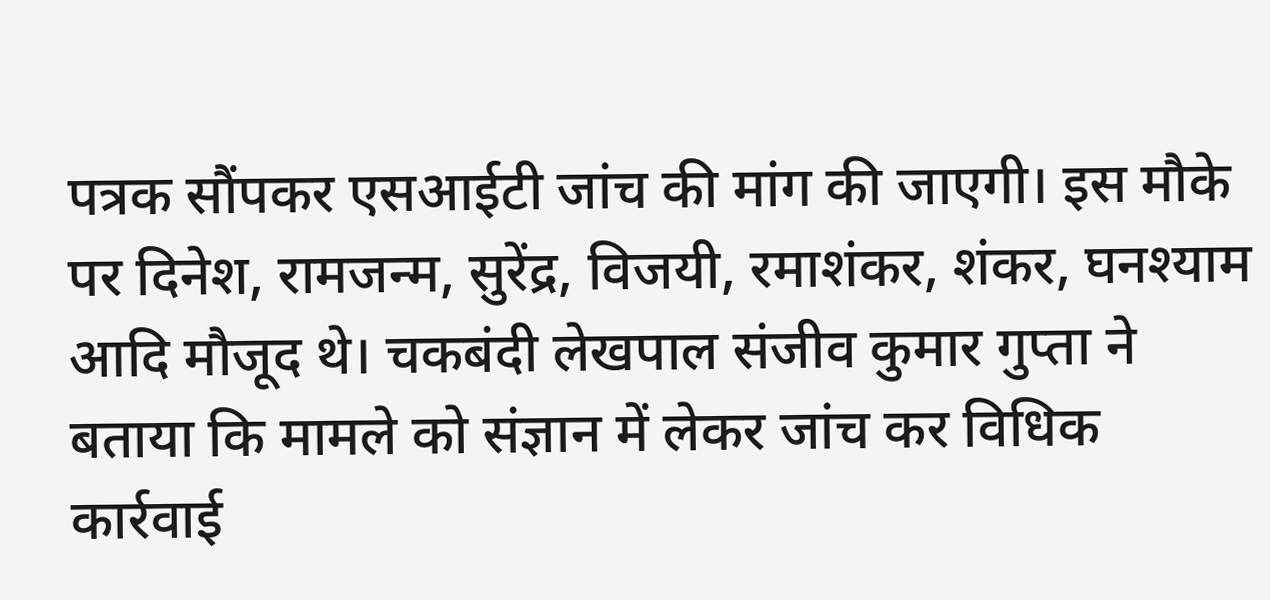पत्रक सौंपकर एसआईटी जांच की मांग की जाएगी। इस मौके पर दिनेश, रामजन्म, सुरेंद्र, विजयी, रमाशंकर, शंकर, घनश्याम आदि मौजूद थे। चकबंदी लेखपाल संजीव कुमार गुप्ता ने बताया कि मामले को संज्ञान में लेकर जांच कर विधिक कार्रवाई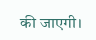की जाएगी।